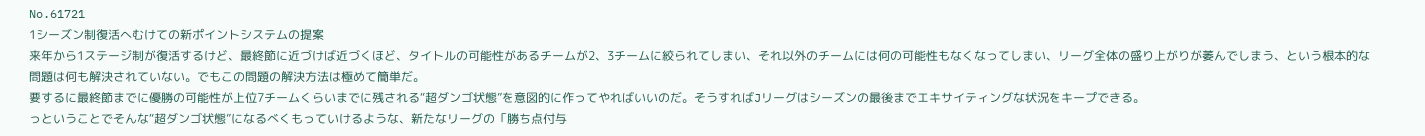No.61721
1シーズン制復活へむけての新ポイントシステムの提案
来年から1ステージ制が復活するけど、最終節に近づけば近づくほど、タイトルの可能性があるチームが2、3チームに絞られてしまい、それ以外のチームには何の可能性もなくなってしまい、リーグ全体の盛り上がりが萎んでしまう、という根本的な問題は何も解決されていない。でもこの問題の解決方法は極めて簡単だ。
要するに最終節までに優勝の可能性が上位7チームくらいまでに残される“超ダンゴ状態”を意図的に作ってやればいいのだ。そうすればJリーグはシーズンの最後までエキサイティングな状況をキープできる。
っということでそんな“超ダンゴ状態”になるべくもっていけるような、新たなリーグの「勝ち点付与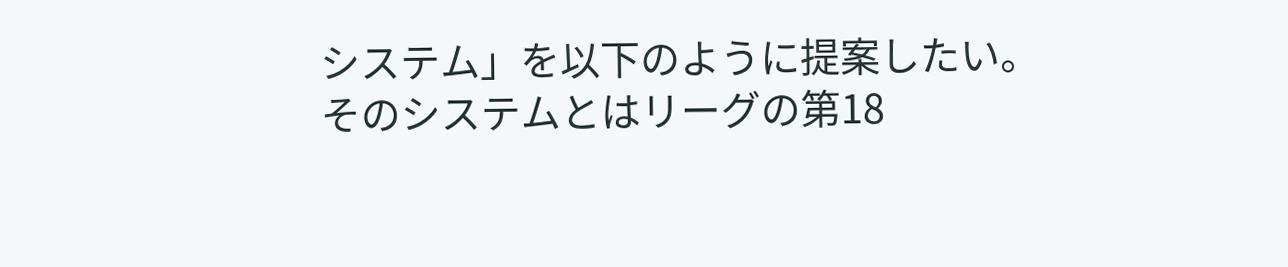システム」を以下のように提案したい。
そのシステムとはリーグの第18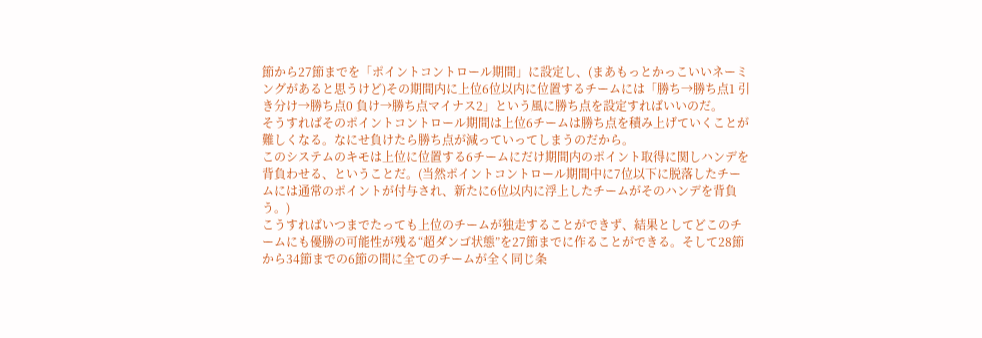節から27節までを「ポイントコントロール期間」に設定し、(まあもっとかっこいいネーミングがあると思うけど)その期間内に上位6位以内に位置するチームには「勝ち→勝ち点1 引き分け→勝ち点0 負け→勝ち点マイナス2」という風に勝ち点を設定すればいいのだ。
そうすればそのポイントコントロール期間は上位6チームは勝ち点を積み上げていくことが難しくなる。なにせ負けたら勝ち点が減っていってしまうのだから。
このシステムのキモは上位に位置する6チームにだけ期間内のポイント取得に関しハンデを背負わせる、ということだ。(当然ポイントコントロール期間中に7位以下に脱落したチームには通常のポイントが付与され、新たに6位以内に浮上したチームがそのハンデを背負う。)
こうすればいつまでたっても上位のチームが独走することができず、結果としてどこのチームにも優勝の可能性が残る“超ダンゴ状態”を27節までに作ることができる。そして28節から34節までの6節の間に全てのチームが全く同じ条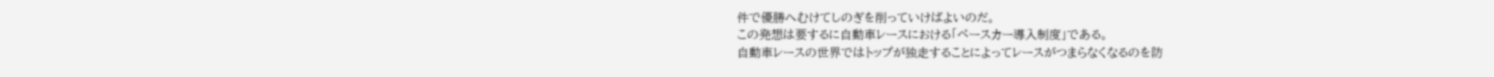件で優勝へむけてしのぎを削っていけばよいのだ。
この発想は要するに自動車レースにおける「ペースカー導入制度」である。
自動車レースの世界ではトップが独走することによってレースがつまらなくなるのを防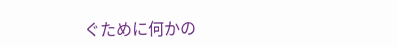ぐために何かの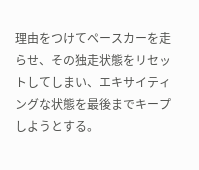理由をつけてペースカーを走らせ、その独走状態をリセットしてしまい、エキサイティングな状態を最後までキープしようとする。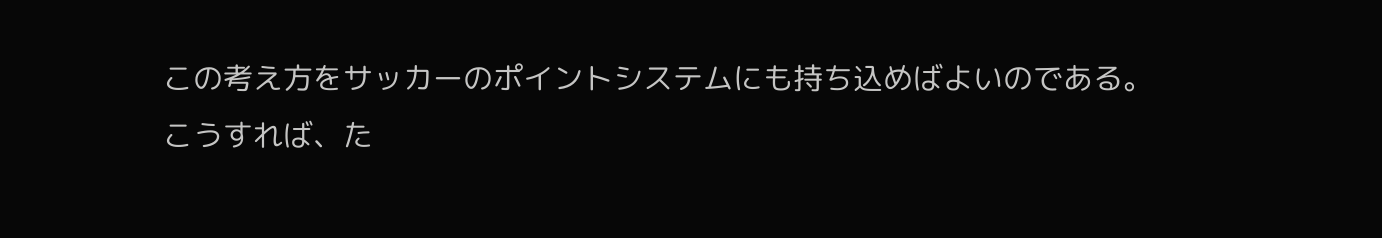この考え方をサッカーのポイントシステムにも持ち込めばよいのである。
こうすれば、た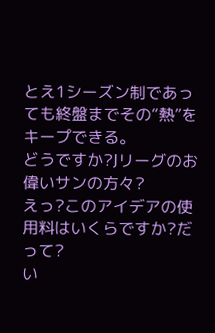とえ1シーズン制であっても終盤までその“熱”をキープできる。
どうですか?Jリーグのお偉いサンの方々?
えっ?このアイデアの使用料はいくらですか?だって?
い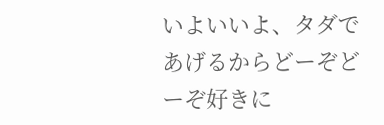いよいいよ、タダであげるからどーぞどーぞ好きに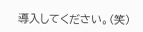導入してください。(笑)